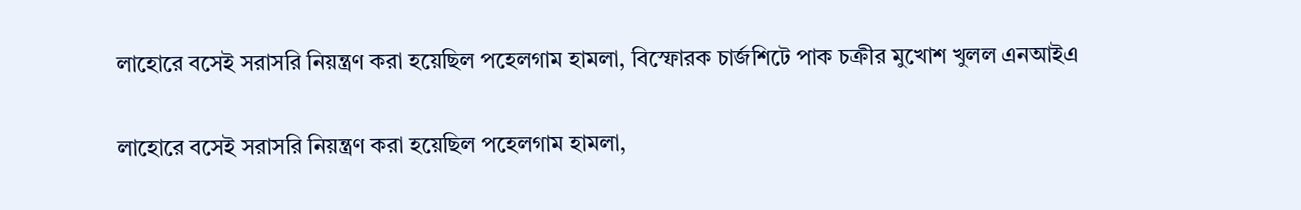লাহোরে বসেই সরাসরি নিয়ন্ত্রণ করা হয়েছিল পহেলগাম হামলা, বিস্ফোরক চার্জশিটে পাক চক্রীর মুখোশ খুলল এনআইএ

লাহোরে বসেই সরাসরি নিয়ন্ত্রণ করা হয়েছিল পহেলগাম হামলা,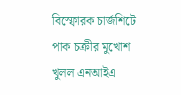বিস্ফোরক চার্জশিটে পাক চক্রীর মুখোশ খুলল এনআইএ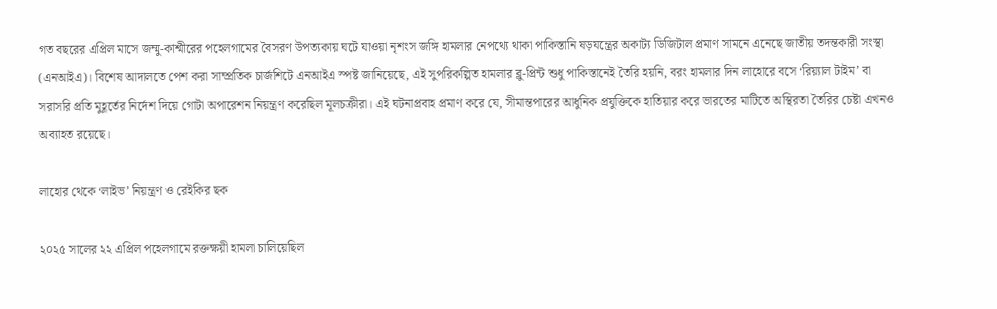গত বছরের এপ্রিল মাসে জম্মু-কাশ্মীরের পহেলগামের বৈসরণ উপত্যকায় ঘটে যাওয়া নৃশংস জঙ্গি হামলার নেপথ্যে থাকা পাকিস্তানি ষড়যন্ত্রের অকাট্য ডিজিটাল প্রমাণ সামনে এনেছে জাতীয় তদন্তকারী সংস্থা (এনআইএ)। বিশেষ আদালতে পেশ করা সাম্প্রতিক চার্জশিটে এনআইএ স্পষ্ট জানিয়েছে, এই সুপরিকল্পিত হামলার ব্লু-প্রিন্ট শুধু পাকিস্তানেই তৈরি হয়নি, বরং হামলার দিন লাহোরে বসে ‘রিয়্যাল টাইম’ বা সরাসরি প্রতি মুহূর্তের নির্দেশ দিয়ে গোটা অপারেশন নিয়ন্ত্রণ করেছিল মূলচক্রীরা। এই ঘটনাপ্রবাহ প্রমাণ করে যে, সীমান্তপারের আধুনিক প্রযুক্তিকে হাতিয়ার করে ভারতের মাটিতে অস্থিরতা তৈরির চেষ্টা এখনও অব্যাহত রয়েছে।

লাহোর থেকে ‘লাইভ’ নিয়ন্ত্রণ ও রেইকির ছক

২০২৫ সালের ২২ এপ্রিল পহেলগামে রক্তক্ষয়ী হামলা চালিয়েছিল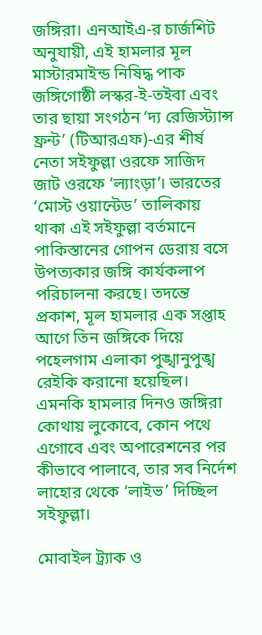জঙ্গিরা। এনআইএ-র চার্জশিট অনুযায়ী, এই হামলার মূল মাস্টারমাইন্ড নিষিদ্ধ পাক জঙ্গিগোষ্ঠী লস্কর-ই-তইবা এবং তার ছায়া সংগঠন ‘দ্য রেজিস্ট্যান্স ফ্রন্ট’ (টিআরএফ)-এর শীর্ষ নেতা সইফুল্লা ওরফে সাজিদ জাট ওরফে ‘ল্যাংড়া’। ভারতের ‘মোস্ট ওয়ান্টেড’ তালিকায় থাকা এই সইফুল্লা বর্তমানে পাকিস্তানের গোপন ডেরায় বসে উপত্যকার জঙ্গি কার্যকলাপ পরিচালনা করছে। তদন্তে প্রকাশ, মূল হামলার এক সপ্তাহ আগে তিন জঙ্গিকে দিয়ে পহেলগাম এলাকা পুঙ্খানুপুঙ্খ রেইকি করানো হয়েছিল। এমনকি হামলার দিনও জঙ্গিরা কোথায় লুকোবে, কোন পথে এগোবে এবং অপারেশনের পর কীভাবে পালাবে, তার সব নির্দেশ লাহোর থেকে ‘লাইভ’ দিচ্ছিল সইফুল্লা।

মোবাইল ট্র্যাক ও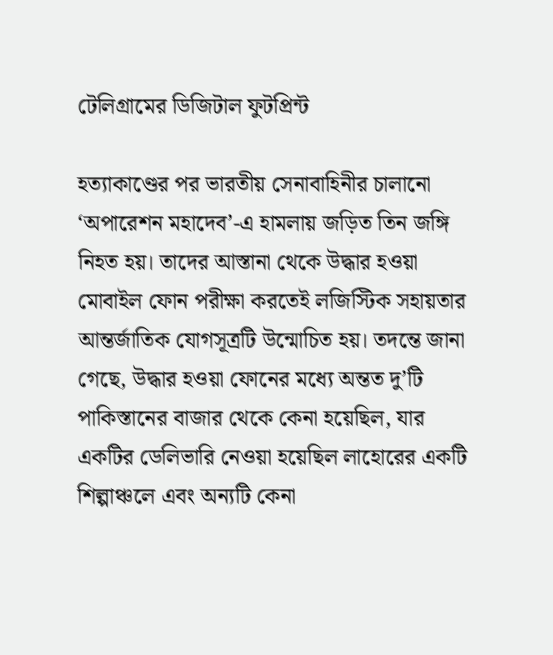টেলিগ্রামের ডিজিটাল ফুটপ্রিন্ট

হত্যাকাণ্ডের পর ভারতীয় সেনাবাহিনীর চালানো ‘অপারেশন মহাদেব’-এ হামলায় জড়িত তিন জঙ্গি নিহত হয়। তাদের আস্তানা থেকে উদ্ধার হওয়া মোবাইল ফোন পরীক্ষা করতেই লজিস্টিক সহায়তার আন্তর্জাতিক যোগসূত্রটি উন্মোচিত হয়। তদন্তে জানা গেছে, উদ্ধার হওয়া ফোনের মধ্যে অন্তত দু’টি পাকিস্তানের বাজার থেকে কেনা হয়েছিল, যার একটির ডেলিভারি নেওয়া হয়েছিল লাহোরের একটি শিল্পাঞ্চলে এবং অন্যটি কেনা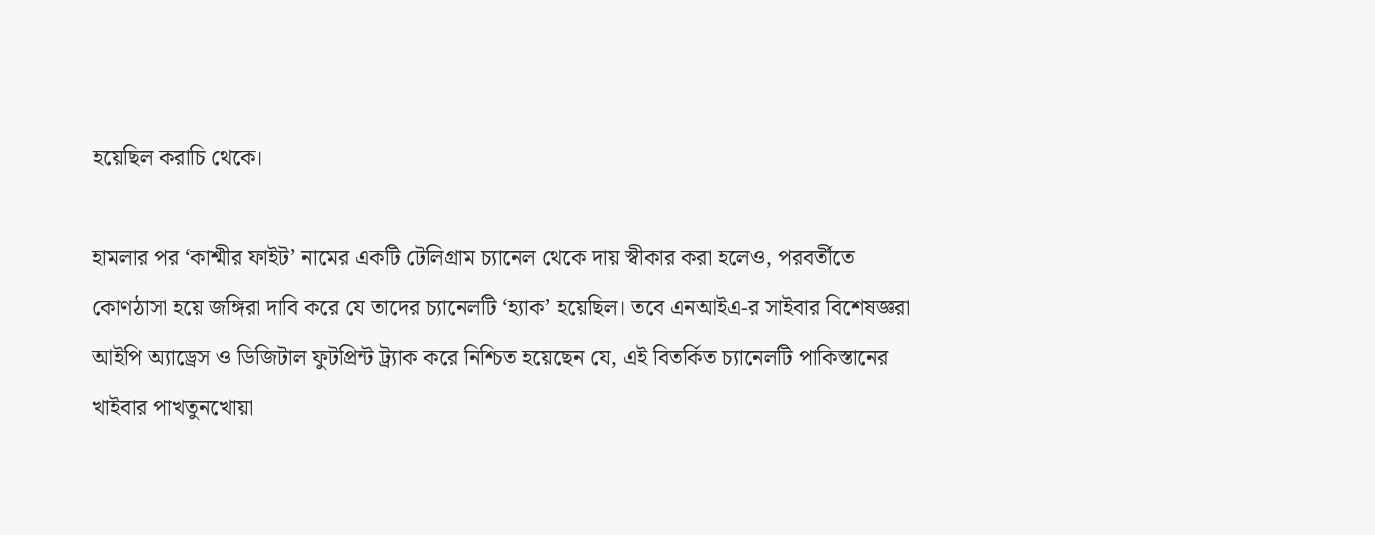হয়েছিল করাচি থেকে।

হামলার পর ‘কাশ্মীর ফাইট’ নামের একটি টেলিগ্রাম চ্যানেল থেকে দায় স্বীকার করা হলেও, পরবর্তীতে কোণঠাসা হয়ে জঙ্গিরা দাবি করে যে তাদের চ্যানেলটি ‘হ্যাক’ হয়েছিল। তবে এনআইএ-র সাইবার বিশেষজ্ঞরা আইপি অ্যাড্রেস ও ডিজিটাল ফুটপ্রিন্ট ট্র্যাক করে নিশ্চিত হয়েছেন যে, এই বিতর্কিত চ্যানেলটি পাকিস্তানের খাইবার পাখতুনখোয়া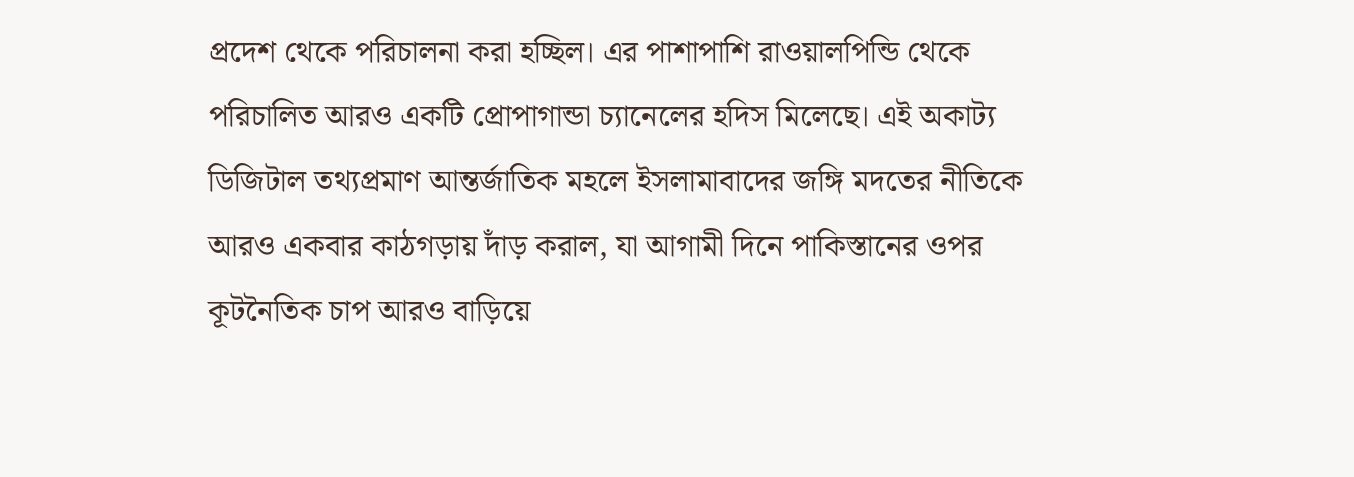প্রদেশ থেকে পরিচালনা করা হচ্ছিল। এর পাশাপাশি রাওয়ালপিন্ডি থেকে পরিচালিত আরও একটি প্রোপাগান্ডা চ্যানেলের হদিস মিলেছে। এই অকাট্য ডিজিটাল তথ্যপ্রমাণ আন্তর্জাতিক মহলে ইসলামাবাদের জঙ্গি মদতের নীতিকে আরও একবার কাঠগড়ায় দাঁড় করাল, যা আগামী দিনে পাকিস্তানের ওপর কূটনৈতিক চাপ আরও বাড়িয়ে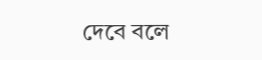দেবে বলে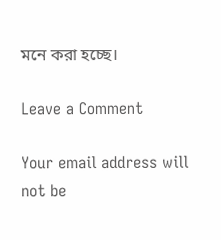মনে করা হচ্ছে।

Leave a Comment

Your email address will not be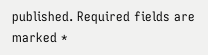published. Required fields are marked *